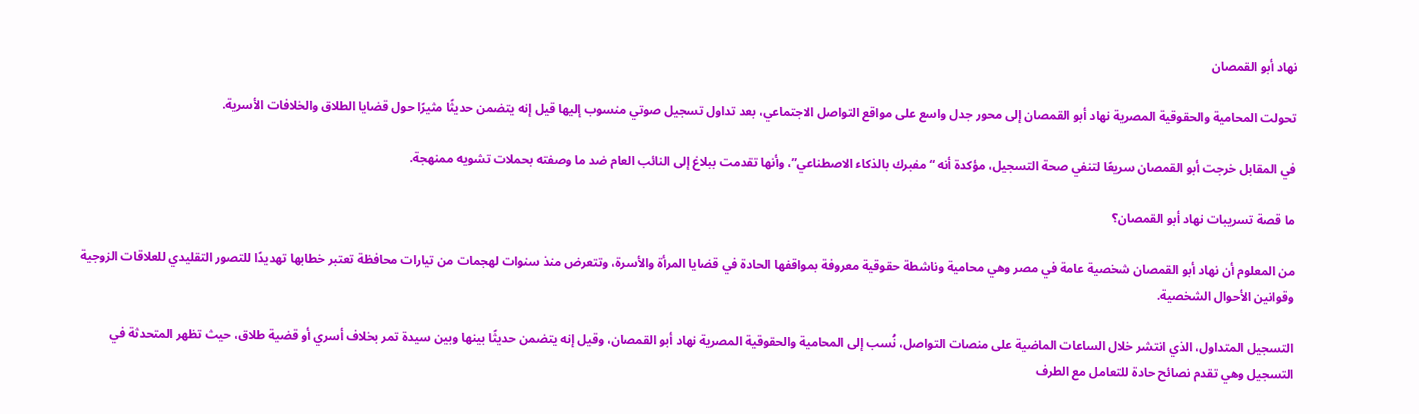نهاد أبو القمصان

تحولت المحامية والحقوقية المصرية نهاد أبو القمصان إلى محور جدل واسع على مواقع التواصل الاجتماعي، بعد تداول تسجيل صوتي منسوب إليها قيل إنه يتضمن حديثًا مثيرًا حول قضايا الطلاق والخلافات الأسرية.

في المقابل خرجت أبو القمصان سريعًا لتنفي صحة التسجيل، مؤكدة أنه “مفبرك بالذكاء الاصطناعي”، وأنها تقدمت ببلاغ إلى النائب العام ضد ما وصفته بحملات تشويه ممنهجة.

ما قصة تسريبات نهاد أبو القمصان؟

من المعلوم أن نهاد أبو القمصان شخصية عامة في مصر وهي محامية وناشطة حقوقية معروفة بمواقفها الحادة في قضايا المرأة والأسرة، وتتعرض منذ سنوات لهجمات من تيارات محافظة تعتبر خطابها تهديدًا للتصور التقليدي للعلاقات الزوجية وقوانين الأحوال الشخصية.

التسجيل المتداول، الذي انتشر خلال الساعات الماضية على منصات التواصل، نُسب إلى المحامية والحقوقية المصرية نهاد أبو القمصان، وقيل إنه يتضمن حديثًا بينها وبين سيدة تمر بخلاف أسري أو قضية طلاق، حيث تظهر المتحدثة في التسجيل وهي تقدم نصائح حادة للتعامل مع الطرف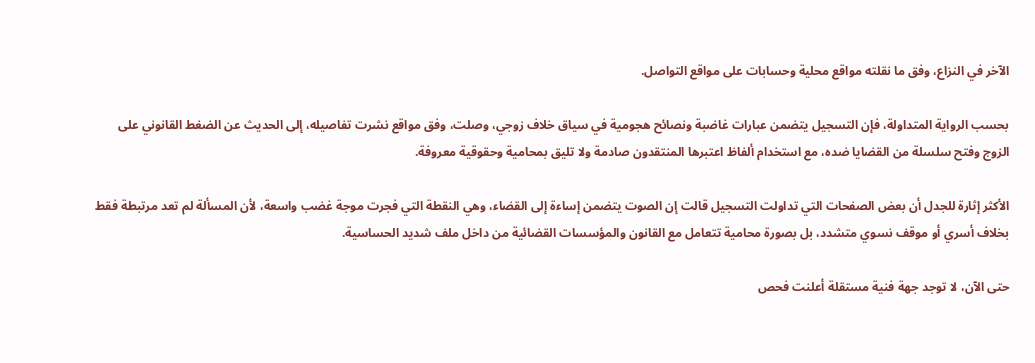الآخر في النزاع، وفق ما نقلته مواقع محلية وحسابات على مواقع التواصل.

بحسب الرواية المتداولة، فإن التسجيل يتضمن عبارات غاضبة ونصائح هجومية في سياق خلاف زوجي، وصلت، وفق مواقع نشرت تفاصيله، إلى الحديث عن الضغط القانوني على الزوج وفتح سلسلة من القضايا ضده، مع استخدام ألفاظ اعتبرها المنتقدون صادمة ولا تليق بمحامية وحقوقية معروفة.

الأكثر إثارة للجدل أن بعض الصفحات التي تداولت التسجيل قالت إن الصوت يتضمن إساءة إلى القضاء، وهي النقطة التي فجرت موجة غضب واسعة، لأن المسألة لم تعد مرتبطة فقط بخلاف أسري أو موقف نسوي متشدد، بل بصورة محامية تتعامل مع القانون والمؤسسات القضائية من داخل ملف شديد الحساسية.

حتى الآن، لا توجد جهة فنية مستقلة أعلنت فحص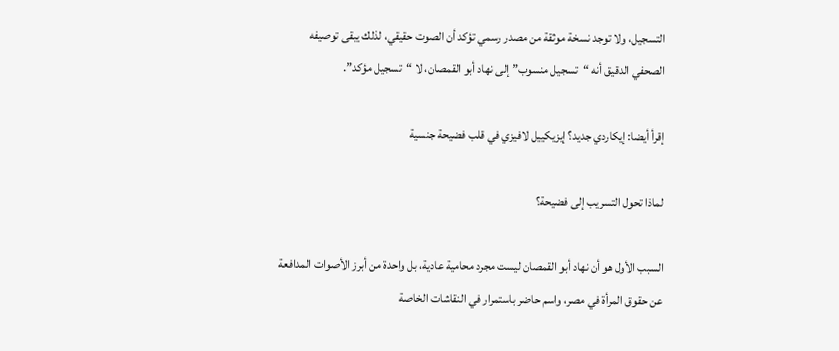التسجيل، ولا توجد نسخة موثقة من مصدر رسمي تؤكد أن الصوت حقيقي، لذلك يبقى توصيفه الصحفي الدقيق أنه “تسجيل منسوب” إلى نهاد أبو القمصان، لا “تسجيل مؤكد”.

إقرأ أيضا: إيكاردي جديد؟ إيزيكييل لافيزي في قلب فضيحة جنسية

لماذا تحول التسريب إلى فضيحة؟

السبب الأول هو أن نهاد أبو القمصان ليست مجرد محامية عادية، بل واحدة من أبرز الأصوات المدافعة عن حقوق المرأة في مصر، واسم حاضر باستمرار في النقاشات الخاصة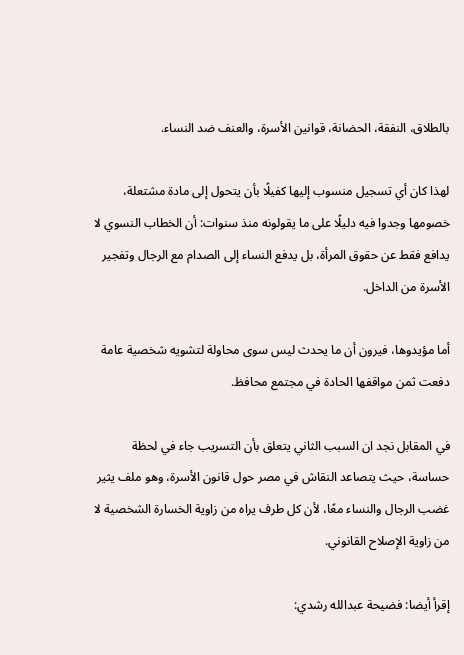بالطلاق، النفقة، الحضانة، قوانين الأسرة، والعنف ضد النساء.

لهذا كان أي تسجيل منسوب إليها كفيلًا بأن يتحول إلى مادة مشتعلة، خصومها وجدوا فيه دليلًا على ما يقولونه منذ سنوات: أن الخطاب النسوي لا يدافع فقط عن حقوق المرأة، بل يدفع النساء إلى الصدام مع الرجال وتفجير الأسرة من الداخل.

أما مؤيدوها، فيرون أن ما يحدث ليس سوى محاولة لتشويه شخصية عامة دفعت ثمن مواقفها الحادة في مجتمع محافظ.

في المقابل نجد ان السبب الثاني يتعلق بأن التسريب جاء في لحظة حساسة، حيث يتصاعد النقاش في مصر حول قانون الأسرة، وهو ملف يثير غضب الرجال والنساء معًا، لأن كل طرف يراه من زاوية الخسارة الشخصية لا من زاوية الإصلاح القانوني.

إقرأ أيضا: فضيحة عبدالله رشدي: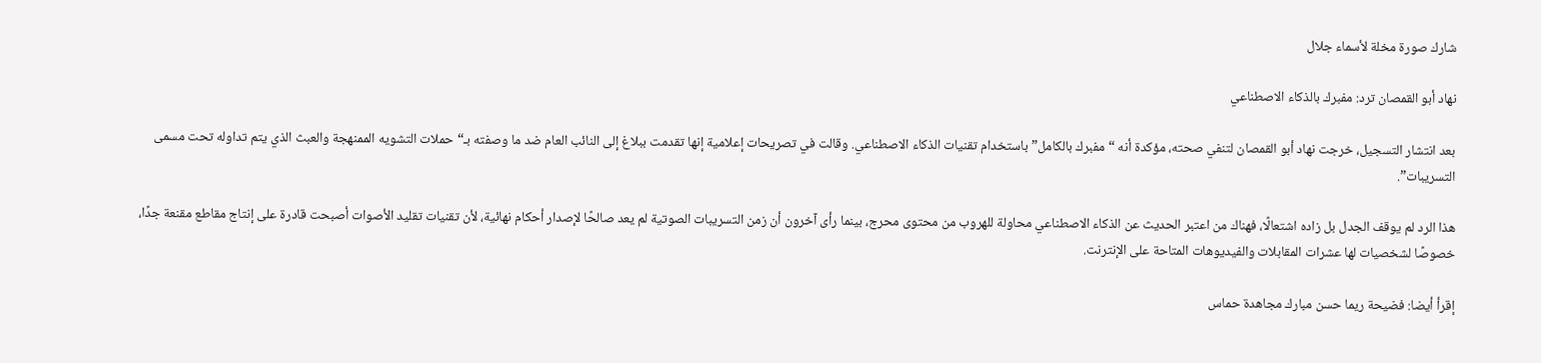شارك صورة مخلة لأسماء جلال

نهاد أبو القمصان ترد: مفبرك بالذكاء الاصطناعي

بعد انتشار التسجيل، خرجت نهاد أبو القمصان لتنفي صحته، مؤكدة أنه “مفبرك بالكامل” باستخدام تقنيات الذكاء الاصطناعي. وقالت في تصريحات إعلامية إنها تقدمت ببلاغ إلى النائب العام ضد ما وصفته بـ“حملات التشويه الممنهجة والعبث الذي يتم تداوله تحت مسمى التسريبات”.

هذا الرد لم يوقف الجدل بل زاده اشتعالًا، فهناك من اعتبر الحديث عن الذكاء الاصطناعي محاولة للهروب من محتوى محرج، بينما رأى آخرون أن زمن التسريبات الصوتية لم يعد صالحًا لإصدار أحكام نهائية، لأن تقنيات تقليد الأصوات أصبحت قادرة على إنتاج مقاطع مقنعة جدًا، خصوصًا لشخصيات لها عشرات المقابلات والفيديوهات المتاحة على الإنترنت.

إقرأ أيضا: فضيحة ريما حسن مبارك مجاهدة حماس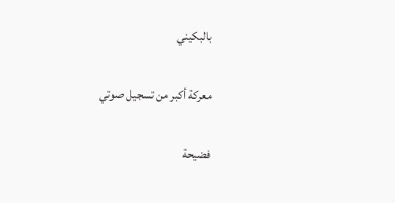بالبكيني

معركة أكبر من تسجيل صوتي

فضيحة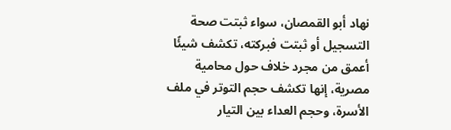نهاد أبو القمصان، سواء ثبتت صحة التسجيل أو ثبتت فبركته، تكشف شيئًا أعمق من مجرد خلاف حول محامية مصرية، إنها تكشف حجم التوتر في ملف الأسرة، وحجم العداء بين التيار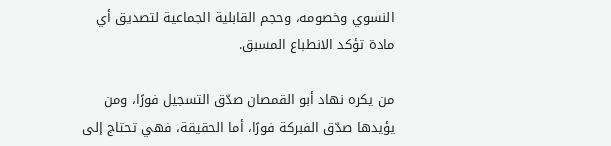النسوي وخصومه، وحجم القابلية الجماعية لتصديق أي مادة تؤكد الانطباع المسبق.

من يكره نهاد أبو القمصان صدّق التسجيل فورًا، ومن يؤيدها صدّق الفبركة فورًا، أما الحقيقة، فهي تحتاج إلى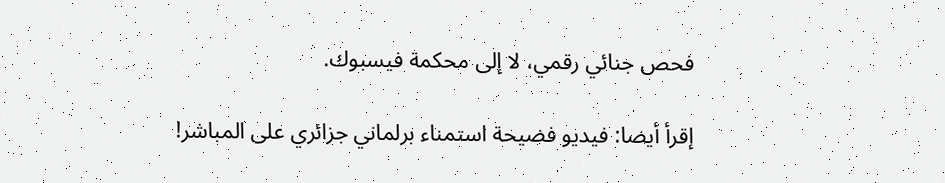فحص جنائي رقمي، لا إلى محكمة فيسبوك.

إقرأ أيضا: فيديو فضيحة استمناء برلماني جزائري على المباشر!